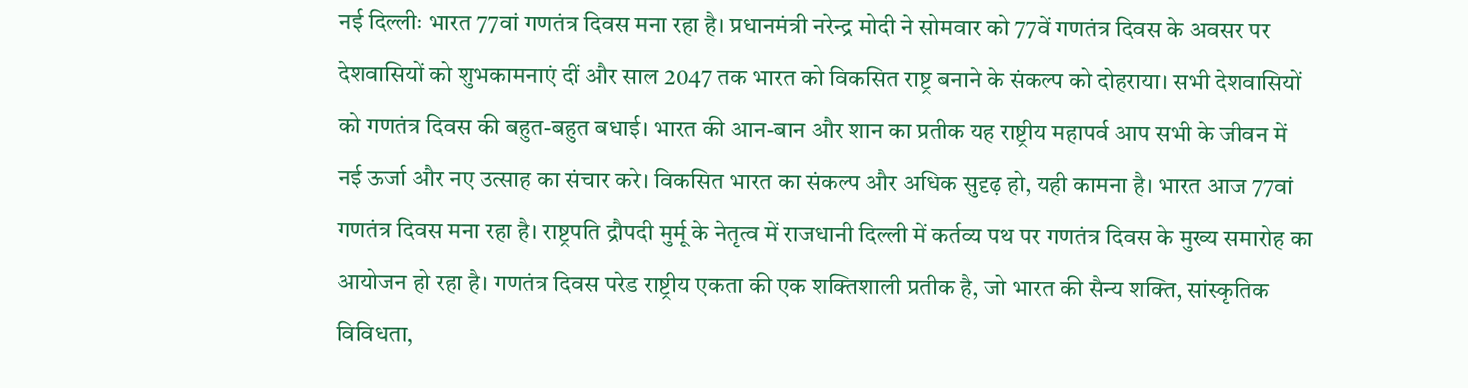नई दिल्लीः भारत 77वां गणतंत्र दिवस मना रहा है। प्रधानमंत्री नरेन्द्र मोदी ने सोमवार को 77वें गणतंत्र दिवस के अवसर पर देशवासियों को शुभकामनाएं दीं और साल 2047 तक भारत को विकसित राष्ट्र बनाने के संकल्प को दोहराया। सभी देशवासियों को गणतंत्र दिवस की बहुत-बहुत बधाई। भारत की आन-बान और शान का प्रतीक यह राष्ट्रीय महापर्व आप सभी के जीवन में नई ऊर्जा और नए उत्साह का संचार करे। विकसित भारत का संकल्प और अधिक सुदृढ़ हो, यही कामना है। भारत आज 77वां गणतंत्र दिवस मना रहा है। राष्ट्रपति द्रौपदी मुर्मू के नेतृत्व में राजधानी दिल्ली में कर्तव्य पथ पर गणतंत्र दिवस के मुख्य समारोह का आयोजन हो रहा है। गणतंत्र दिवस परेड राष्ट्रीय एकता की एक शक्तिशाली प्रतीक है, जो भारत की सैन्य शक्ति, सांस्कृतिक विविधता,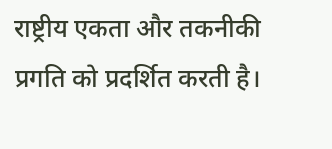राष्ट्रीय एकता और तकनीकी प्रगति को प्रदर्शित करती है।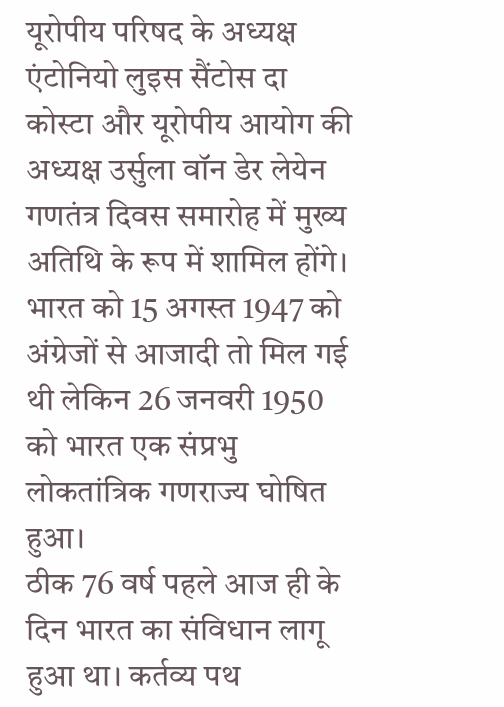यूरोपीय परिषद के अध्यक्ष एंटोनियो लुइस सैंटोस दा कोस्टा और यूरोपीय आयोग की अध्यक्ष उर्सुला वॉन डेर लेयेन गणतंत्र दिवस समारोह में मुख्य अतिथि के रूप में शामिल होंगे। भारत को 15 अगस्त 1947 को अंग्रेजों से आजादी तो मिल गई थी लेकिन 26 जनवरी 1950 को भारत एक संप्रभु लोकतांत्रिक गणराज्य घोषित हुआ।
ठीक 76 वर्ष पहले आज ही के दिन भारत का संविधान लागू हुआ था। कर्तव्य पथ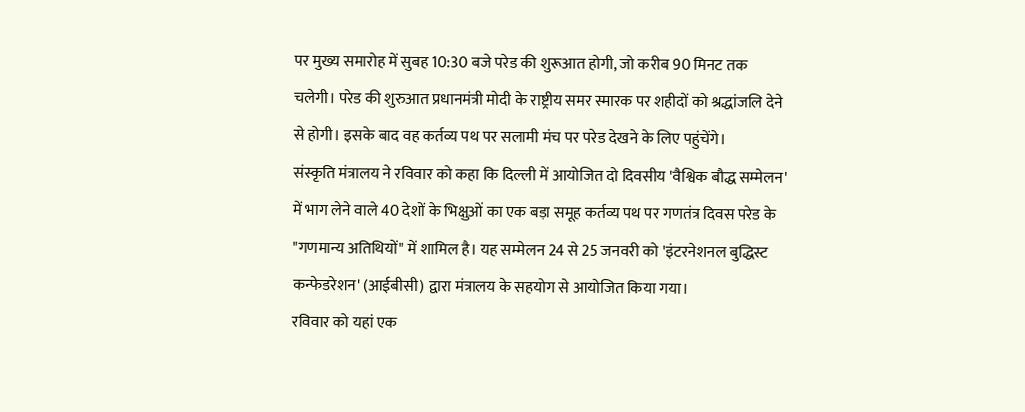पर मुख्य समारोह में सुबह 10:30 बजे परेड की शुरूआत होगी, जो करीब 90 मिनट तक चलेगी। परेड की शुरुआत प्रधानमंत्री मोदी के राष्ट्रीय समर स्मारक पर शहीदों को श्रद्धांजलि देने से होगी। इसके बाद वह कर्तव्य पथ पर सलामी मंच पर परेड देखने के लिए पहुंचेंगे।
संस्कृति मंत्रालय ने रविवार को कहा कि दिल्ली में आयोजित दो दिवसीय 'वैश्विक बौद्ध सम्मेलन' में भाग लेने वाले 40 देशों के भिक्षुओं का एक बड़ा समूह कर्तव्य पथ पर गणतंत्र दिवस परेड के "गणमान्य अतिथियों" में शामिल है। यह सम्मेलन 24 से 25 जनवरी को 'इंटरनेशनल बुद्धिस्ट कन्फेडरेशन' (आईबीसी) द्वारा मंत्रालय के सहयोग से आयोजित किया गया।
रविवार को यहां एक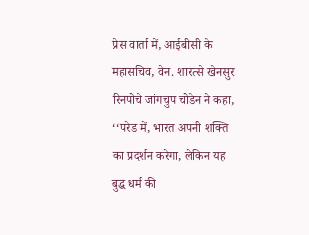प्रेस वार्ता में, आईबीसी के महासचिव, वेन. शारत्से खेनसुर रिनपोचे जांगचुप चोडेन ने कहा, ‘‘परेड में, भारत अपनी शक्ति का प्रदर्शन करेगा, लेकिन यह बुद्ध धर्म की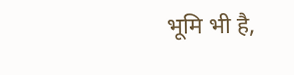भूमि भी है,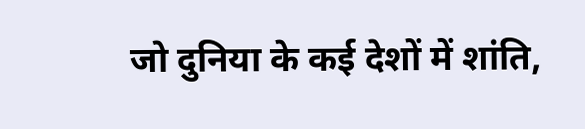जो दुनिया के कई देशों में शांति,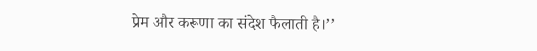प्रेम और करूणा का संदेश फैलाती है।’’